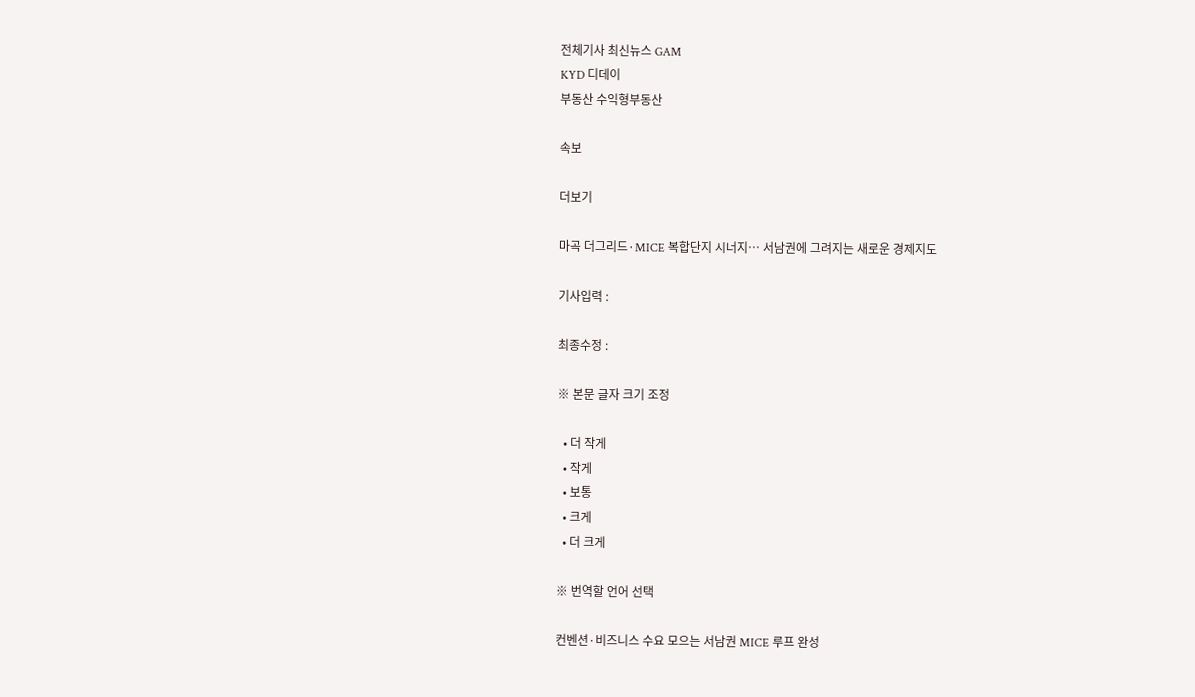전체기사 최신뉴스 GAM
KYD 디데이
부동산 수익형부동산

속보

더보기

마곡 더그리드·MICE 복합단지 시너지… 서남권에 그려지는 새로운 경제지도

기사입력 :

최종수정 :

※ 본문 글자 크기 조정

  • 더 작게
  • 작게
  • 보통
  • 크게
  • 더 크게

※ 번역할 언어 선택

컨벤션·비즈니스 수요 모으는 서남권 MICE 루프 완성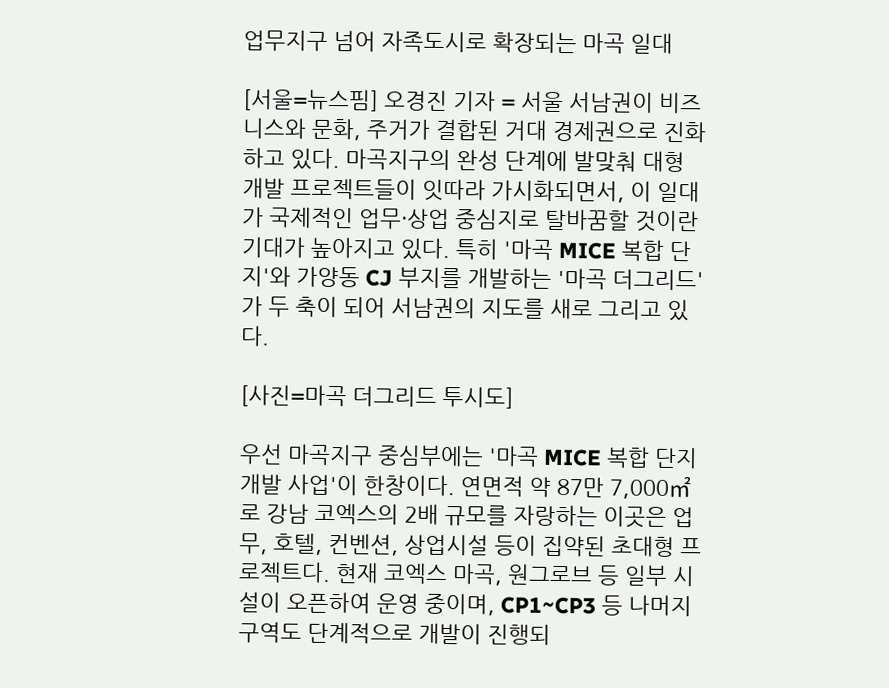업무지구 넘어 자족도시로 확장되는 마곡 일대

[서울=뉴스핌] 오경진 기자 = 서울 서남권이 비즈니스와 문화, 주거가 결합된 거대 경제권으로 진화하고 있다. 마곡지구의 완성 단계에 발맞춰 대형 개발 프로젝트들이 잇따라 가시화되면서, 이 일대가 국제적인 업무·상업 중심지로 탈바꿈할 것이란 기대가 높아지고 있다. 특히 '마곡 MICE 복합 단지'와 가양동 CJ 부지를 개발하는 '마곡 더그리드'가 두 축이 되어 서남권의 지도를 새로 그리고 있다.

[사진=마곡 더그리드 투시도]

우선 마곡지구 중심부에는 '마곡 MICE 복합 단지 개발 사업'이 한창이다. 연면적 약 87만 7,000㎡로 강남 코엑스의 2배 규모를 자랑하는 이곳은 업무, 호텔, 컨벤션, 상업시설 등이 집약된 초대형 프로젝트다. 현재 코엑스 마곡, 원그로브 등 일부 시설이 오픈하여 운영 중이며, CP1~CP3 등 나머지 구역도 단계적으로 개발이 진행되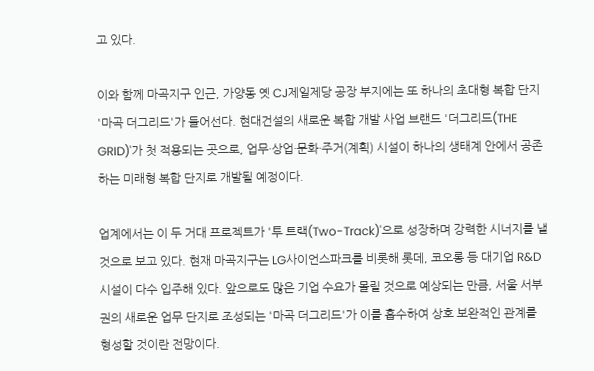고 있다.

이와 함께 마곡지구 인근, 가양동 옛 CJ제일제당 공장 부지에는 또 하나의 초대형 복합 단지 '마곡 더그리드'가 들어선다. 현대건설의 새로운 복합 개발 사업 브랜드 '더그리드(THE GRID)'가 첫 적용되는 곳으로, 업무·상업·문화·주거(계획) 시설이 하나의 생태계 안에서 공존하는 미래형 복합 단지로 개발될 예정이다.

업계에서는 이 두 거대 프로젝트가 '투 트랙(Two-Track)'으로 성장하며 강력한 시너지를 낼 것으로 보고 있다. 현재 마곡지구는 LG사이언스파크를 비롯해 롯데, 코오롱 등 대기업 R&D 시설이 다수 입주해 있다. 앞으로도 많은 기업 수요가 몰릴 것으로 예상되는 만큼, 서울 서부권의 새로운 업무 단지로 조성되는 '마곡 더그리드'가 이를 흡수하여 상호 보완적인 관계를 형성할 것이란 전망이다.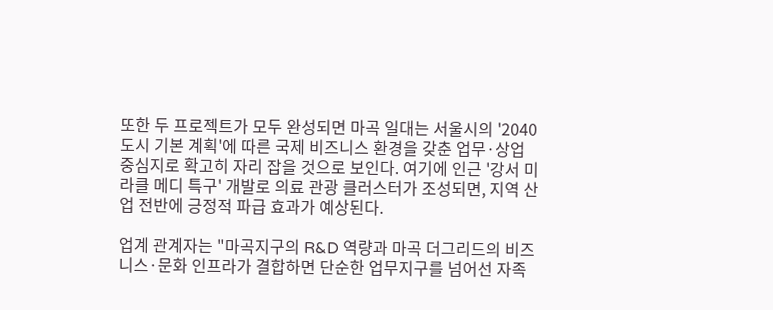또한 두 프로젝트가 모두 완성되면 마곡 일대는 서울시의 '2040 도시 기본 계획'에 따른 국제 비즈니스 환경을 갖춘 업무·상업 중심지로 확고히 자리 잡을 것으로 보인다. 여기에 인근 '강서 미라클 메디 특구' 개발로 의료 관광 클러스터가 조성되면, 지역 산업 전반에 긍정적 파급 효과가 예상된다.

업계 관계자는 "마곡지구의 R&D 역량과 마곡 더그리드의 비즈니스·문화 인프라가 결합하면 단순한 업무지구를 넘어선 자족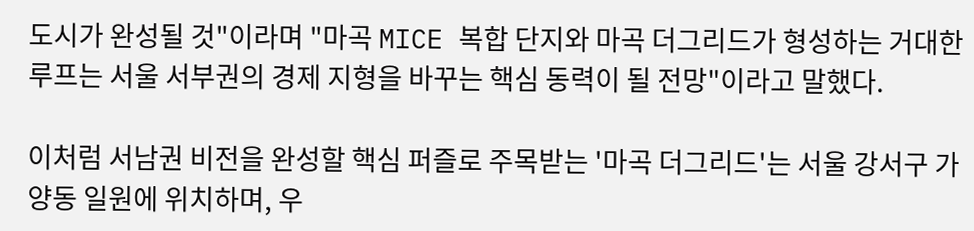도시가 완성될 것"이라며 "마곡 MICE 복합 단지와 마곡 더그리드가 형성하는 거대한 루프는 서울 서부권의 경제 지형을 바꾸는 핵심 동력이 될 전망"이라고 말했다.

이처럼 서남권 비전을 완성할 핵심 퍼즐로 주목받는 '마곡 더그리드'는 서울 강서구 가양동 일원에 위치하며, 우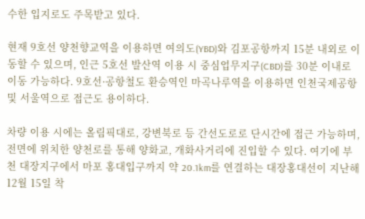수한 입지로도 주목받고 있다.

현재 9호선 양천향교역을 이용하면 여의도(YBD)와 김포공항까지 15분 내외로 이동할 수 있으며, 인근 5호선 발산역 이용 시 중심업무지구(CBD)를 30분 이내로 이동 가능하다. 9호선·공항철도 환승역인 마곡나루역을 이용하면 인천국제공항 및 서울역으로 접근도 용이하다.

차량 이용 시에는 올림픽대로, 강변북로 등 간선도로로 단시간에 접근 가능하며, 전면에 위치한 양천로를 통해 양화교, 개화사거리에 진입할 수 있다. 여기에 부천 대장지구에서 마포 홍대입구까지 약 20.1km를 연결하는 대장홍대선이 지난해 12월 15일 착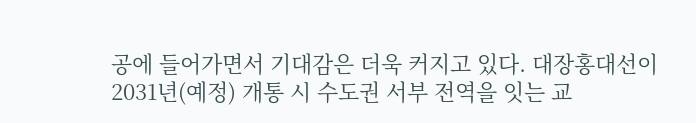공에 들어가면서 기대감은 더욱 커지고 있다. 대장홍대선이 2031년(예정) 개통 시 수도권 서부 전역을 잇는 교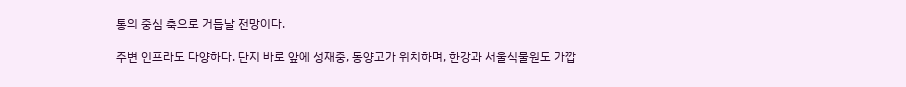통의 중심 축으로 거듭날 전망이다.

주변 인프라도 다양하다. 단지 바로 앞에 성재중, 동양고가 위치하며, 한강과 서울식물원도 가깝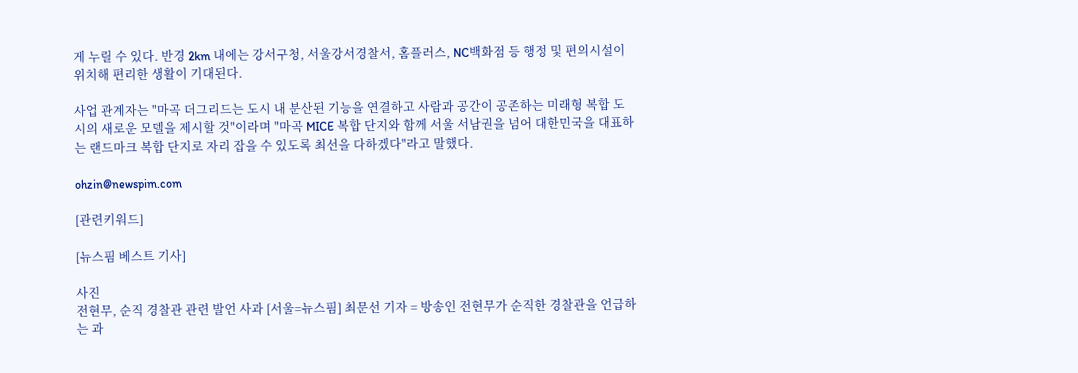게 누릴 수 있다. 반경 2km 내에는 강서구청, 서울강서경찰서, 홈플러스, NC백화점 등 행정 및 편의시설이 위치해 편리한 생활이 기대된다.

사업 관계자는 "마곡 더그리드는 도시 내 분산된 기능을 연결하고 사람과 공간이 공존하는 미래형 복합 도시의 새로운 모델을 제시할 것"이라며 "마곡 MICE 복합 단지와 함께 서울 서남권을 넘어 대한민국을 대표하는 랜드마크 복합 단지로 자리 잡을 수 있도록 최선을 다하겠다"라고 말했다.

ohzin@newspim.com

[관련키워드]

[뉴스핌 베스트 기사]

사진
전현무, 순직 경찰관 관련 발언 사과 [서울=뉴스핌] 최문선 기자 = 방송인 전현무가 순직한 경찰관을 언급하는 과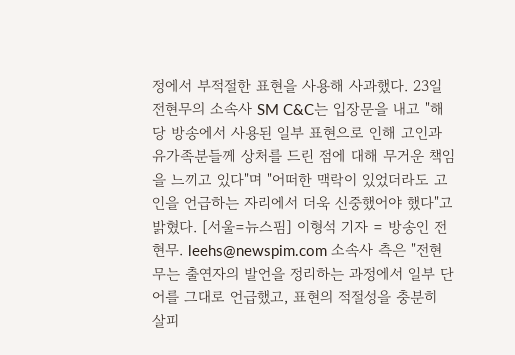정에서 부적절한 표현을 사용해 사과했다. 23일 전현무의 소속사 SM C&C는 입장문을 내고 "해당 방송에서 사용된 일부 표현으로 인해 고인과 유가족분들께 상처를 드린 점에 대해 무거운 책임을 느끼고 있다"며 "어떠한 맥락이 있었더라도 고인을 언급하는 자리에서 더욱 신중했어야 했다"고 밝혔다. [서울=뉴스핌] 이형석 기자 = 방송인 전현무. leehs@newspim.com 소속사 측은 "전현무는 출연자의 발언을 정리하는 과정에서 일부 단어를 그대로 언급했고, 표현의 적절성을 충분히 살피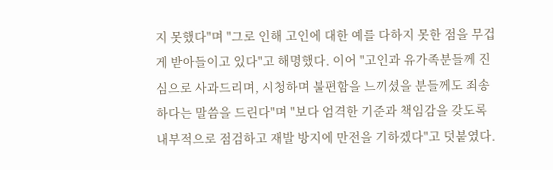지 못했다"며 "그로 인해 고인에 대한 예를 다하지 못한 점을 무겁게 받아들이고 있다"고 해명했다. 이어 "고인과 유가족분들께 진심으로 사과드리며, 시청하며 불편함을 느끼셨을 분들께도 죄송하다는 말씀을 드린다"며 "보다 엄격한 기준과 책임감을 갖도록 내부적으로 점검하고 재발 방지에 만전을 기하겠다"고 덧붙였다.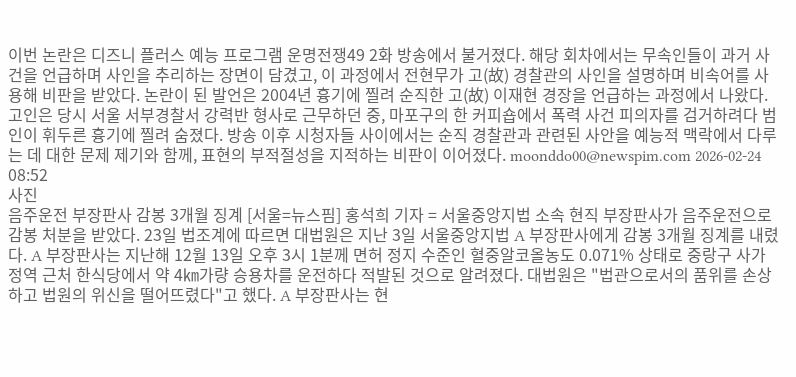이번 논란은 디즈니 플러스 예능 프로그램 운명전쟁49 2화 방송에서 불거졌다. 해당 회차에서는 무속인들이 과거 사건을 언급하며 사인을 추리하는 장면이 담겼고, 이 과정에서 전현무가 고(故) 경찰관의 사인을 설명하며 비속어를 사용해 비판을 받았다. 논란이 된 발언은 2004년 흉기에 찔려 순직한 고(故) 이재현 경장을 언급하는 과정에서 나왔다. 고인은 당시 서울 서부경찰서 강력반 형사로 근무하던 중, 마포구의 한 커피숍에서 폭력 사건 피의자를 검거하려다 범인이 휘두른 흉기에 찔려 숨졌다. 방송 이후 시청자들 사이에서는 순직 경찰관과 관련된 사안을 예능적 맥락에서 다루는 데 대한 문제 제기와 함께, 표현의 부적절성을 지적하는 비판이 이어졌다. moonddo00@newspim.com 2026-02-24 08:52
사진
음주운전 부장판사 감봉 3개월 징계 [서울=뉴스핌] 홍석희 기자 = 서울중앙지법 소속 현직 부장판사가 음주운전으로 감봉 처분을 받았다. 23일 법조계에 따르면 대법원은 지난 3일 서울중앙지법 A 부장판사에게 감봉 3개월 징계를 내렸다. A 부장판사는 지난해 12월 13일 오후 3시 1분께 면허 정지 수준인 혈중알코올농도 0.071% 상태로 중랑구 사가정역 근처 한식당에서 약 4㎞가량 승용차를 운전하다 적발된 것으로 알려졌다. 대법원은 "법관으로서의 품위를 손상하고 법원의 위신을 떨어뜨렸다"고 했다. A 부장판사는 현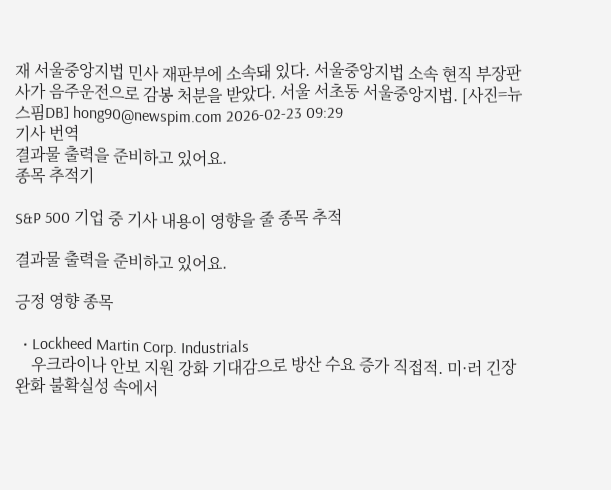재 서울중앙지법 민사 재판부에 소속돼 있다. 서울중앙지법 소속 현직 부장판사가 음주운전으로 감봉 처분을 받았다. 서울 서초동 서울중앙지법. [사진=뉴스핌DB] hong90@newspim.com 2026-02-23 09:29
기사 번역
결과물 출력을 준비하고 있어요.
종목 추적기

S&P 500 기업 중 기사 내용이 영향을 줄 종목 추적

결과물 출력을 준비하고 있어요.

긍정 영향 종목

  • Lockheed Martin Corp. Industrials
    우크라이나 안보 지원 강화 기대감으로 방산 수요 증가 직접적. 미·러 긴장 완화 불확실성 속에서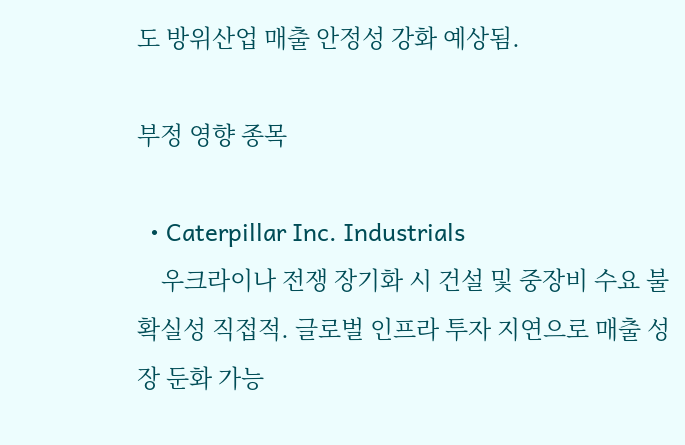도 방위산업 매출 안정성 강화 예상됨.

부정 영향 종목

  • Caterpillar Inc. Industrials
    우크라이나 전쟁 장기화 시 건설 및 중장비 수요 불확실성 직접적. 글로벌 인프라 투자 지연으로 매출 성장 둔화 가능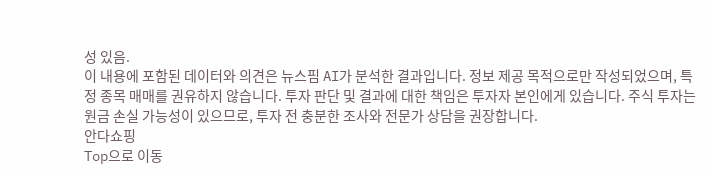성 있음.
이 내용에 포함된 데이터와 의견은 뉴스핌 AI가 분석한 결과입니다. 정보 제공 목적으로만 작성되었으며, 특정 종목 매매를 권유하지 않습니다. 투자 판단 및 결과에 대한 책임은 투자자 본인에게 있습니다. 주식 투자는 원금 손실 가능성이 있으므로, 투자 전 충분한 조사와 전문가 상담을 권장합니다.
안다쇼핑
Top으로 이동